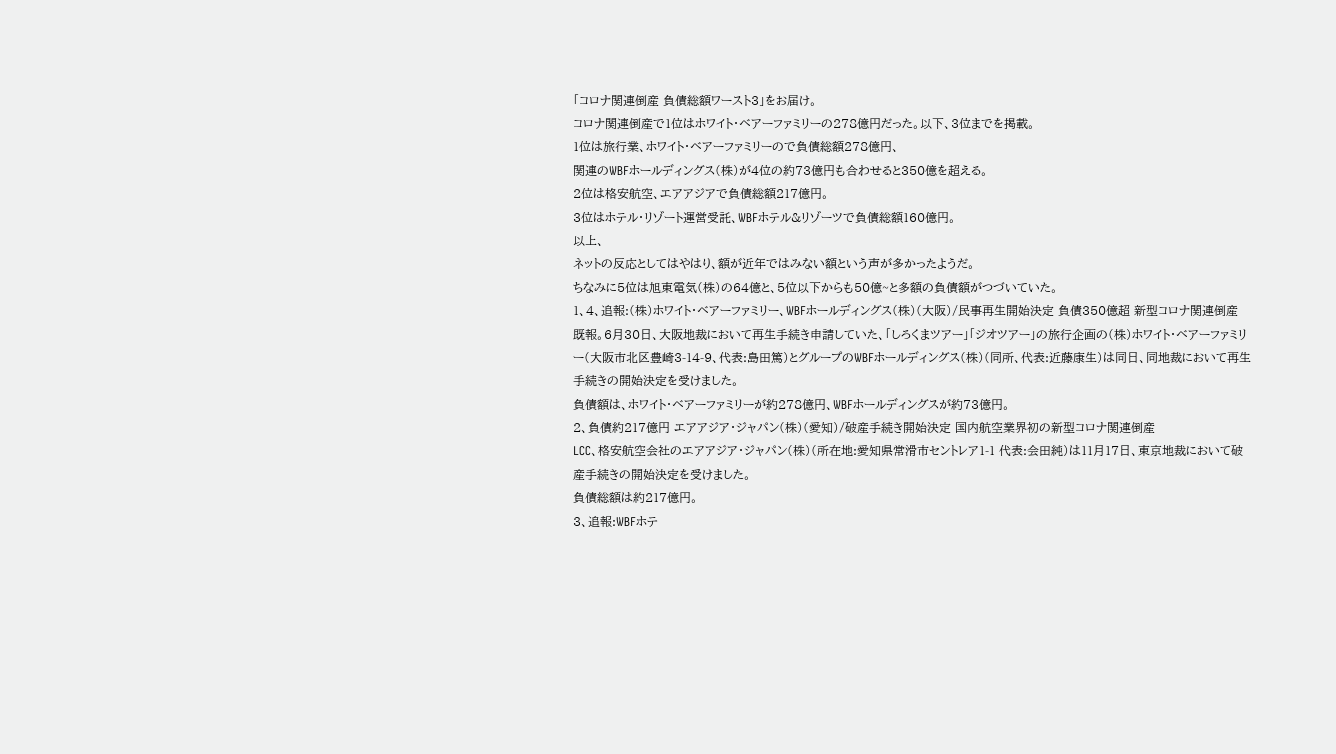「コロナ関連倒産 負債総額ワースト3」をお届け。
コロナ関連倒産で1位はホワイト・ベアーファミリーの278億円だった。以下、3位までを掲載。
1位は旅行業、ホワイト・ベアーファミリーので負債総額278億円、
関連のWBFホールディングス(株)が4位の約73億円も合わせると350億を超える。
2位は格安航空、エアアジアで負債総額217億円。
3位はホテル・リゾート運営受託、WBFホテル&リゾーツで負債総額160億円。
以上、
ネットの反応としてはやはり、額が近年ではみない額という声が多かったようだ。
ちなみに5位は旭東電気(株)の64億と、5位以下からも50億~と多額の負債額がつづいていた。
1、4、追報:(株)ホワイト・ベアーファミリー、WBFホールディングス(株)(大阪)/民事再生開始決定 負債350億超 新型コロナ関連倒産
既報。6月30日、大阪地裁において再生手続き申請していた、「しろくまツアー」「ジオツアー」の旅行企画の(株)ホワイト・ベアーファミリー(大阪市北区豊崎3-14-9、代表:島田篤)とグループのWBFホールディングス(株)(同所、代表:近藤康生)は同日、同地裁において再生手続きの開始決定を受けました。
負債額は、ホワイト・ベアーファミリーが約278億円、WBFホールディングスが約73億円。
2、負債約217億円 エアアジア・ジャパン(株)(愛知)/破産手続き開始決定 国内航空業界初の新型コロナ関連倒産
LCC、格安航空会社のエアアジア・ジャパン(株)(所在地:愛知県常滑市セントレア1-1 代表:会田純)は11月17日、東京地裁において破産手続きの開始決定を受けました。
負債総額は約217億円。
3、追報:WBFホテ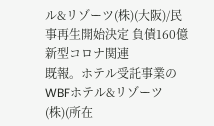ル&リゾーツ(株)(大阪)/民事再生開始決定 負債160億 新型コロナ関連
既報。ホテル受託事業のWBFホテル&リゾーツ(株)(所在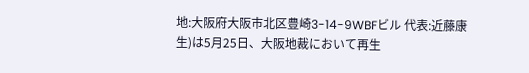地:大阪府大阪市北区豊崎3-14-9WBFビル 代表:近藤康生)は5月25日、大阪地裁において再生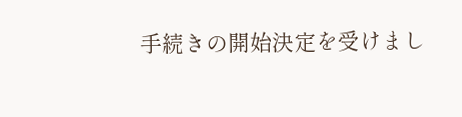手続きの開始決定を受けまし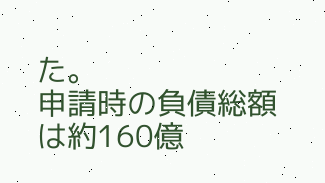た。
申請時の負債総額は約160億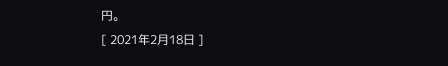円。
[ 2021年2月18日 ]